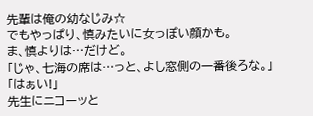先輩は俺の幼なじみ☆
でもやっぱり、慎みたいに女っぽい顔かも。
ま、慎よりは…だけど。
「じゃ、七海の席は…っと、よし窓側の一番後ろな。」
「はぁい!」
先生にニコーッと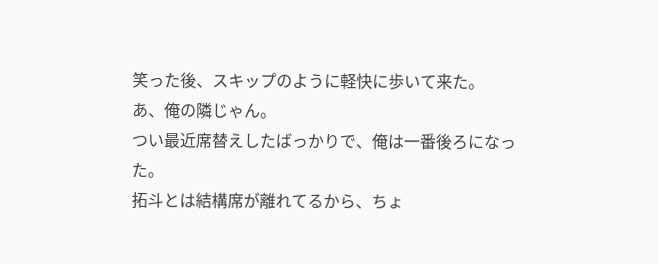笑った後、スキップのように軽快に歩いて来た。
あ、俺の隣じゃん。
つい最近席替えしたばっかりで、俺は一番後ろになった。
拓斗とは結構席が離れてるから、ちょ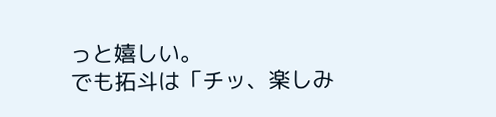っと嬉しい。
でも拓斗は「チッ、楽しみ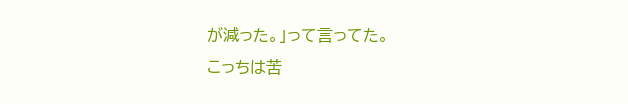が減った。」って言ってた。
こっちは苦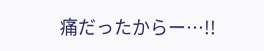痛だったからー…!!